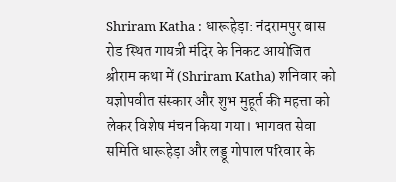Shriram Katha : धारूहेड़ा: नंदरामपुर बास रोड स्थित गायत्री मंदिर के निकट आयोजित श्रीराम कथा में (Shriram Katha) शनिवार को यज्ञोपवीत संस्कार और शुभ मुहूर्त की महत्ता को लेकर विशेष मंचन किया गया। भागवत सेवा समिति धारूहेड़ा और लड्डू गोपाल परिवार के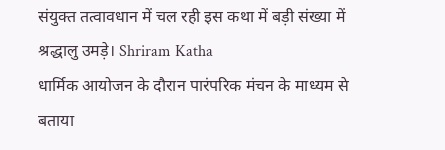संयुक्त तत्वावधान में चल रही इस कथा में बड़ी संख्या में श्रद्धालु उमड़े। Shriram Katha
धार्मिक आयोजन के दौरान पारंपरिक मंचन के माध्यम से बताया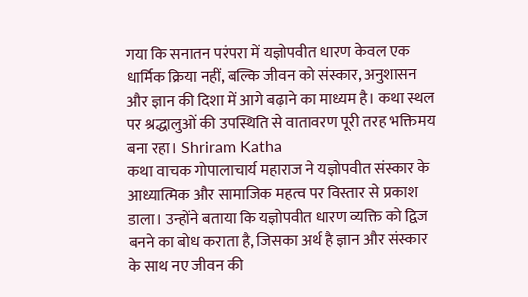गया कि सनातन परंपरा में यज्ञोपवीत धारण केवल एक धार्मिक क्रिया नहीं, बल्कि जीवन को संस्कार, अनुशासन और ज्ञान की दिशा में आगे बढ़ाने का माध्यम है। कथा स्थल पर श्रद्धालुओं की उपस्थिति से वातावरण पूरी तरह भक्तिमय बना रहा। Shriram Katha
कथा वाचक गोपालाचार्य महाराज ने यज्ञोपवीत संस्कार के आध्यात्मिक और सामाजिक महत्व पर विस्तार से प्रकाश डाला। उन्होंने बताया कि यज्ञोपवीत धारण व्यक्ति को द्विज बनने का बोध कराता है, जिसका अर्थ है ज्ञान और संस्कार के साथ नए जीवन की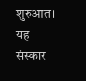शुरुआत। यह संस्कार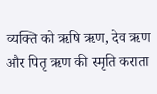व्यक्ति को ऋषि ऋण, देव ऋण और पितृ ऋण की स्मृति कराता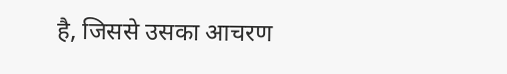है, जिससे उसका आचरण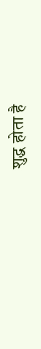शुद्ध होता है